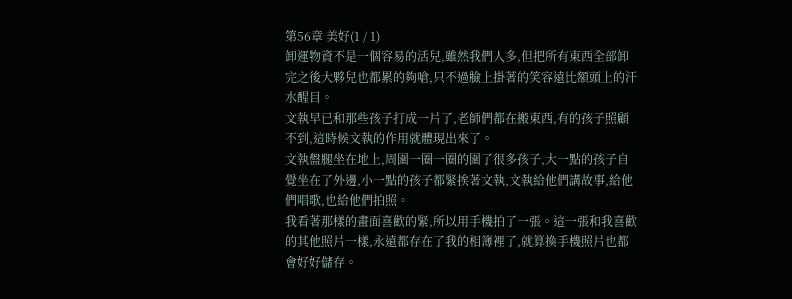第56章 美好(1 / 1)
卸運物資不是一個容易的活兒,雖然我們人多,但把所有東西全部卸完之後大夥兒也都累的夠嗆,只不過臉上掛著的笑容遠比額頭上的汗水醒目。
文執早已和那些孩子打成一片了,老師們都在搬東西,有的孩子照顧不到,這時候文執的作用就體現出來了。
文執盤腿坐在地上,周圍一圈一圈的圍了很多孩子,大一點的孩子自覺坐在了外邊,小一點的孩子都緊挨著文執,文執給他們講故事,給他們唱歌,也給他們拍照。
我看著那樣的畫面喜歡的緊,所以用手機拍了一張。這一張和我喜歡的其他照片一樣,永遠都存在了我的相簿裡了,就算換手機照片也都會好好儲存。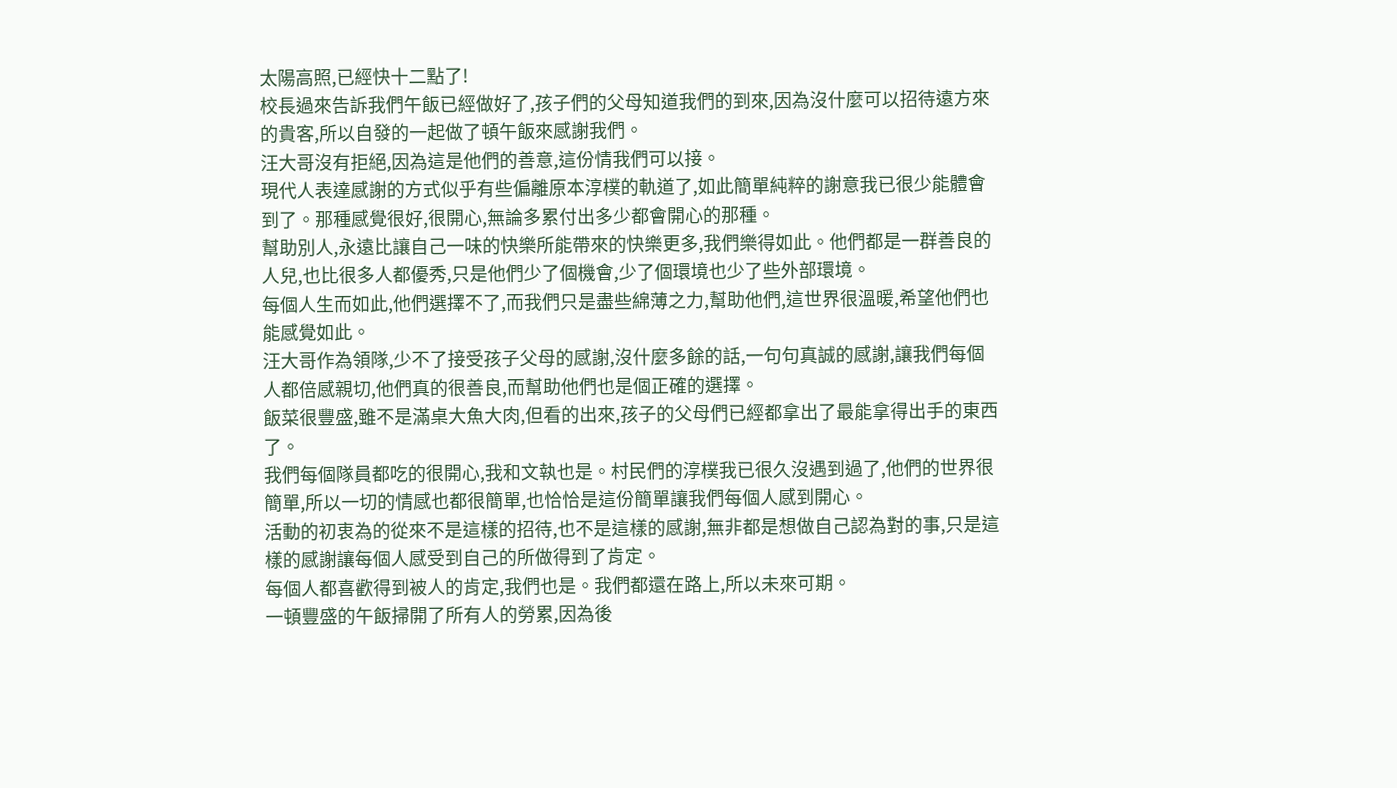太陽高照,已經快十二點了!
校長過來告訴我們午飯已經做好了,孩子們的父母知道我們的到來,因為沒什麼可以招待遠方來的貴客,所以自發的一起做了頓午飯來感謝我們。
汪大哥沒有拒絕,因為這是他們的善意,這份情我們可以接。
現代人表達感謝的方式似乎有些偏離原本淳樸的軌道了,如此簡單純粹的謝意我已很少能體會到了。那種感覺很好,很開心,無論多累付出多少都會開心的那種。
幫助別人,永遠比讓自己一味的快樂所能帶來的快樂更多,我們樂得如此。他們都是一群善良的人兒,也比很多人都優秀,只是他們少了個機會,少了個環境也少了些外部環境。
每個人生而如此,他們選擇不了,而我們只是盡些綿薄之力,幫助他們,這世界很溫暖,希望他們也能感覺如此。
汪大哥作為領隊,少不了接受孩子父母的感謝,沒什麼多餘的話,一句句真誠的感謝,讓我們每個人都倍感親切,他們真的很善良,而幫助他們也是個正確的選擇。
飯菜很豐盛,雖不是滿桌大魚大肉,但看的出來,孩子的父母們已經都拿出了最能拿得出手的東西了。
我們每個隊員都吃的很開心,我和文執也是。村民們的淳樸我已很久沒遇到過了,他們的世界很簡單,所以一切的情感也都很簡單,也恰恰是這份簡單讓我們每個人感到開心。
活動的初衷為的從來不是這樣的招待,也不是這樣的感謝,無非都是想做自己認為對的事,只是這樣的感謝讓每個人感受到自己的所做得到了肯定。
每個人都喜歡得到被人的肯定,我們也是。我們都還在路上,所以未來可期。
一頓豐盛的午飯掃開了所有人的勞累,因為後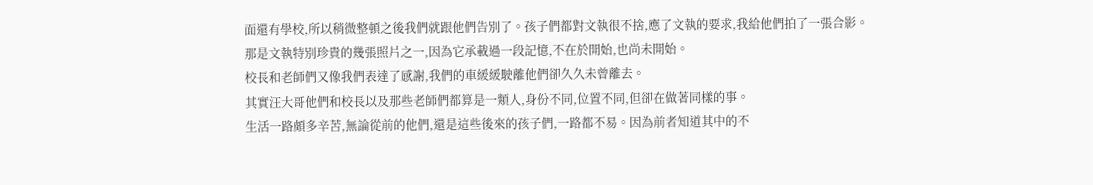面還有學校,所以稍微整頓之後我們就跟他們告別了。孩子們都對文執很不捨,應了文執的要求,我給他們拍了一張合影。
那是文執特別珍貴的幾張照片之一,因為它承載過一段記憶,不在於開始,也尚未開始。
校長和老師們又像我們表達了感謝,我們的車緩緩駛離他們卻久久未曾離去。
其實汪大哥他們和校長以及那些老師們都算是一類人,身份不同,位置不同,但卻在做著同樣的事。
生活一路頗多辛苦,無論從前的他們,還是這些後來的孩子們,一路都不易。因為前者知道其中的不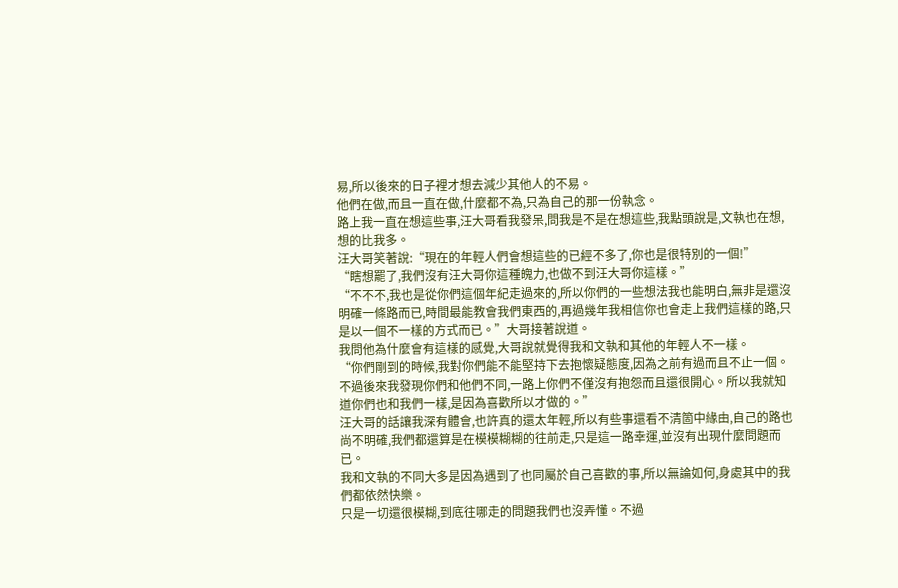易,所以後來的日子裡才想去減少其他人的不易。
他們在做,而且一直在做,什麼都不為,只為自己的那一份執念。
路上我一直在想這些事,汪大哥看我發呆,問我是不是在想這些,我點頭說是,文執也在想,想的比我多。
汪大哥笑著說:“現在的年輕人們會想這些的已經不多了,你也是很特別的一個!”
“瞎想罷了,我們沒有汪大哥你這種魄力,也做不到汪大哥你這樣。”
“不不不,我也是從你們這個年紀走過來的,所以你們的一些想法我也能明白,無非是還沒明確一條路而已,時間最能教會我們東西的,再過幾年我相信你也會走上我們這樣的路,只是以一個不一樣的方式而已。”大哥接著說道。
我問他為什麼會有這樣的感覺,大哥說就覺得我和文執和其他的年輕人不一樣。
“你們剛到的時候,我對你們能不能堅持下去抱懷疑態度,因為之前有過而且不止一個。不過後來我發現你們和他們不同,一路上你們不僅沒有抱怨而且還很開心。所以我就知道你們也和我們一樣,是因為喜歡所以才做的。”
汪大哥的話讓我深有體會,也許真的還太年輕,所以有些事還看不清箇中緣由,自己的路也尚不明確,我們都還算是在模模糊糊的往前走,只是這一路幸運,並沒有出現什麼問題而已。
我和文執的不同大多是因為遇到了也同屬於自己喜歡的事,所以無論如何,身處其中的我們都依然快樂。
只是一切還很模糊,到底往哪走的問題我們也沒弄懂。不過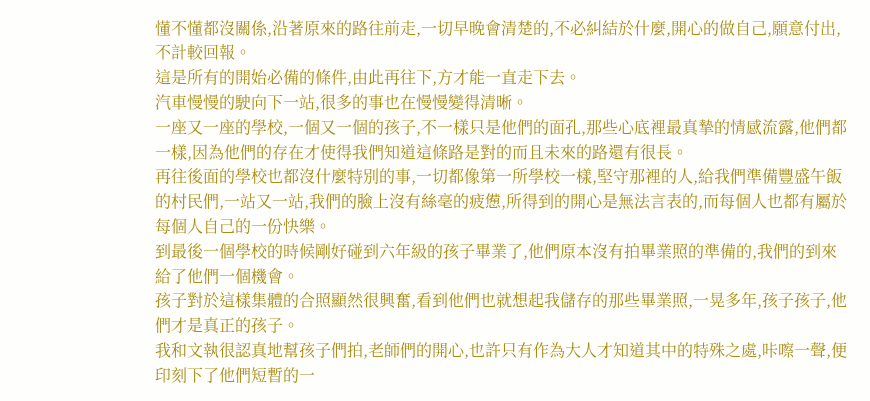懂不懂都沒關係,沿著原來的路往前走,一切早晚會清楚的,不必糾結於什麼,開心的做自己,願意付出,不計較回報。
這是所有的開始必備的條件,由此再往下,方才能一直走下去。
汽車慢慢的駛向下一站,很多的事也在慢慢變得清晰。
一座又一座的學校,一個又一個的孩子,不一樣只是他們的面孔,那些心底裡最真摯的情感流露,他們都一樣,因為他們的存在才使得我們知道這條路是對的而且未來的路還有很長。
再往後面的學校也都沒什麼特別的事,一切都像第一所學校一樣,堅守那裡的人,給我們準備豐盛午飯的村民們,一站又一站,我們的臉上沒有絲毫的疲憊,所得到的開心是無法言表的,而每個人也都有屬於每個人自己的一份快樂。
到最後一個學校的時候剛好碰到六年級的孩子畢業了,他們原本沒有拍畢業照的準備的,我們的到來給了他們一個機會。
孩子對於這樣集體的合照顯然很興奮,看到他們也就想起我儲存的那些畢業照,一晃多年,孩子孩子,他們才是真正的孩子。
我和文執很認真地幫孩子們拍,老師們的開心,也許只有作為大人才知道其中的特殊之處,咔嚓一聲,便印刻下了他們短暫的一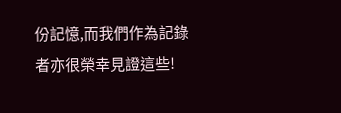份記憶,而我們作為記錄者亦很榮幸見證這些!